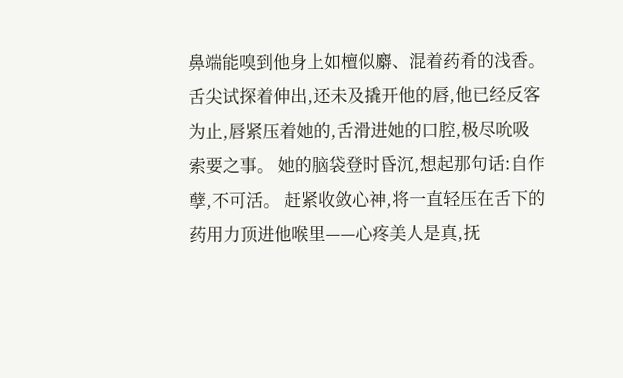鼻端能嗅到他身上如檀似麝、混着药肴的浅香。舌尖试探着伸出,还未及撬开他的唇,他已经反客为止,唇紧压着她的,舌滑进她的口腔,极尽吮吸索要之事。 她的脑袋登时昏沉,想起那句话:自作孽,不可活。 赶紧收敛心神,将一直轻压在舌下的药用力顶进他喉里——心疼美人是真,抚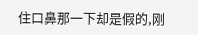住口鼻那一下却是假的,刚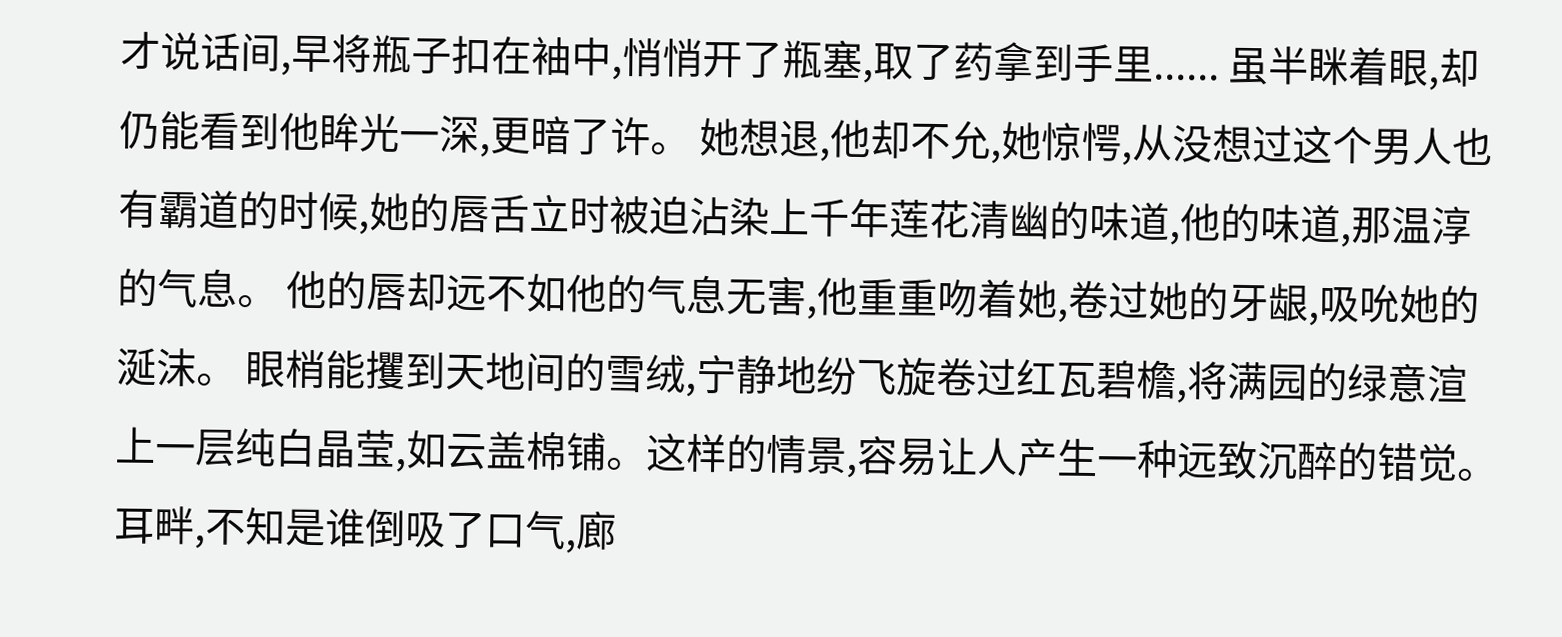才说话间,早将瓶子扣在袖中,悄悄开了瓶塞,取了药拿到手里...... 虽半眯着眼,却仍能看到他眸光一深,更暗了许。 她想退,他却不允,她惊愕,从没想过这个男人也有霸道的时候,她的唇舌立时被迫沾染上千年莲花清幽的味道,他的味道,那温淳的气息。 他的唇却远不如他的气息无害,他重重吻着她,卷过她的牙龈,吸吮她的涎沫。 眼梢能攫到天地间的雪绒,宁静地纷飞旋卷过红瓦碧檐,将满园的绿意渲上一层纯白晶莹,如云盖棉铺。这样的情景,容易让人产生一种远致沉醉的错觉。 耳畔,不知是谁倒吸了口气,廊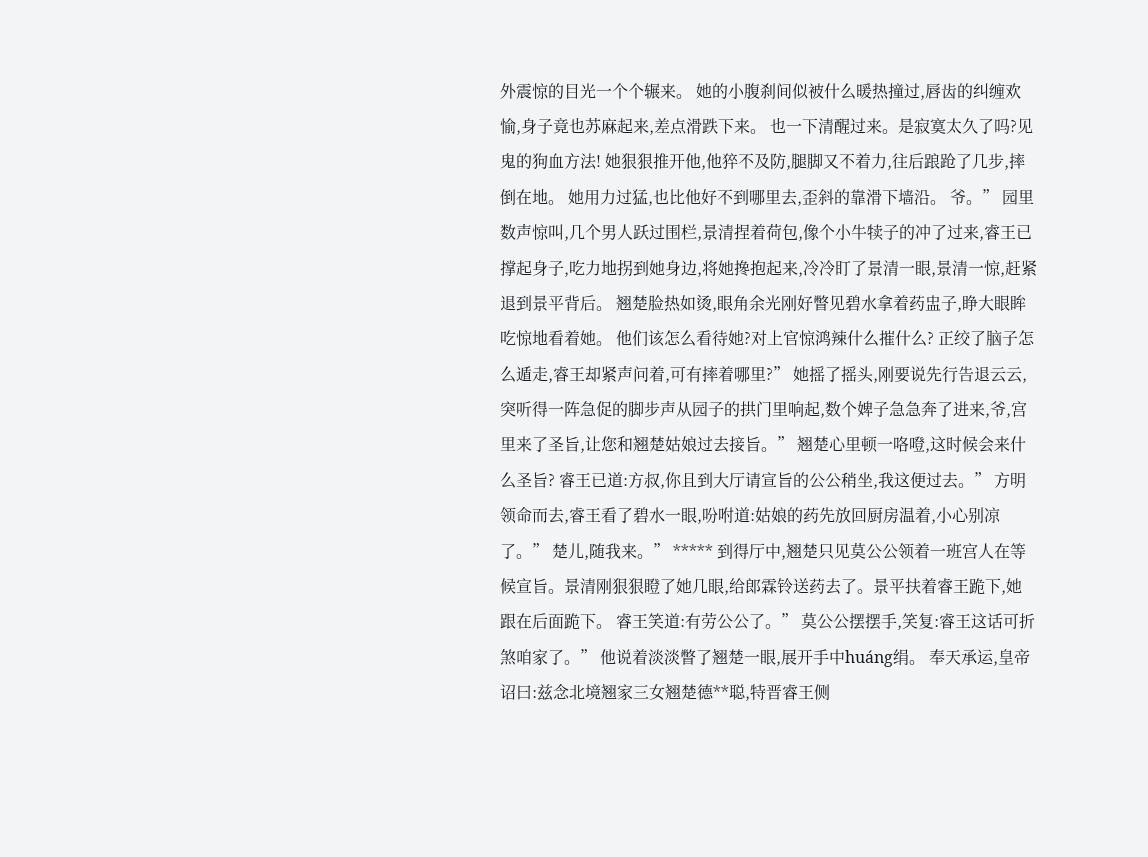外震惊的目光一个个辗来。 她的小腹刹间似被什么暖热撞过,唇齿的纠缠欢愉,身子竟也苏麻起来,差点滑跌下来。 也一下清醒过来。是寂寞太久了吗?见鬼的狗血方法! 她狠狠推开他,他猝不及防,腿脚又不着力,往后踉跄了几步,摔倒在地。 她用力过猛,也比他好不到哪里去,歪斜的靠滑下墙沿。 爷。” 园里数声惊叫,几个男人跃过围栏,景清捏着荷包,像个小牛犊子的冲了过来,睿王已撑起身子,吃力地拐到她身边,将她搀抱起来,冷冷盯了景清一眼,景清一惊,赶紧退到景平背后。 翘楚脸热如烫,眼角余光刚好瞥见碧水拿着药盅子,睁大眼眸吃惊地看着她。 他们该怎么看待她?对上官惊鸿辣什么摧什么? 正绞了脑子怎么遁走,睿王却紧声问着,可有摔着哪里?” 她摇了摇头,刚要说先行告退云云,突听得一阵急促的脚步声从园子的拱门里响起,数个婢子急急奔了进来,爷,宫里来了圣旨,让您和翘楚姑娘过去接旨。” 翘楚心里顿一咯噔,这时候会来什么圣旨? 睿王已道:方叔,你且到大厅请宣旨的公公稍坐,我这便过去。” 方明领命而去,睿王看了碧水一眼,吩咐道:姑娘的药先放回厨房温着,小心别凉了。” 楚儿,随我来。” ***** 到得厅中,翘楚只见莫公公领着一班宫人在等候宣旨。景清刚狠狠瞪了她几眼,给郎霖铃送药去了。景平扶着睿王跪下,她跟在后面跪下。 睿王笑道:有劳公公了。” 莫公公摆摆手,笑复:睿王这话可折煞咱家了。” 他说着淡淡瞥了翘楚一眼,展开手中huáng绢。 奉天承运,皇帝诏曰:兹念北境翘家三女翘楚德**聪,特晋睿王侧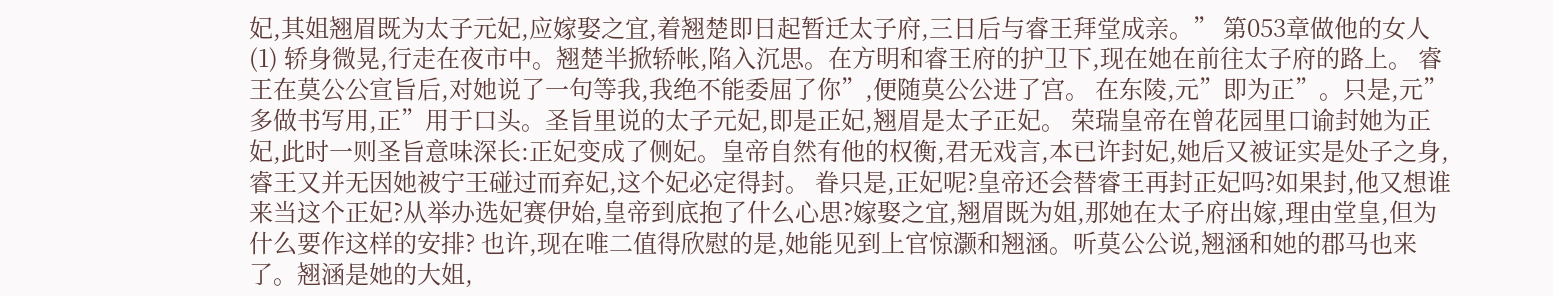妃,其姐翘眉既为太子元妃,应嫁娶之宜,着翘楚即日起暂迁太子府,三日后与睿王拜堂成亲。” 第053章做他的女人(1) 轿身微晃,行走在夜市中。翘楚半掀轿帐,陷入沉思。在方明和睿王府的护卫下,现在她在前往太子府的路上。 睿王在莫公公宣旨后,对她说了一句等我,我绝不能委屈了你”,便随莫公公进了宫。 在东陵,元”即为正”。只是,元”多做书写用,正”用于口头。圣旨里说的太子元妃,即是正妃,翘眉是太子正妃。 荣瑞皇帝在曾花园里口谕封她为正妃,此时一则圣旨意味深长:正妃变成了侧妃。皇帝自然有他的权衡,君无戏言,本已许封妃,她后又被证实是处子之身,睿王又并无因她被宁王碰过而弃妃,这个妃必定得封。 眷只是,正妃呢?皇帝还会替睿王再封正妃吗?如果封,他又想谁来当这个正妃?从举办选妃赛伊始,皇帝到底抱了什么心思?嫁娶之宜,翘眉既为姐,那她在太子府出嫁,理由堂皇,但为什么要作这样的安排? 也许,现在唯二值得欣慰的是,她能见到上官惊灏和翘涵。听莫公公说,翘涵和她的郡马也来了。翘涵是她的大姐,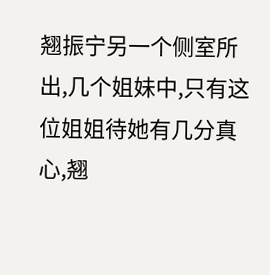翘振宁另一个侧室所出,几个姐妹中,只有这位姐姐待她有几分真心,翘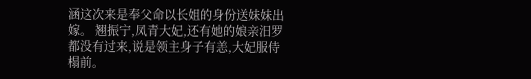涵这次来是奉父命以长姐的身份送妹妹出嫁。 翘振宁,凤青大妃,还有她的娘亲汨罗都没有过来,说是领主身子有恙,大妃服侍榻前。